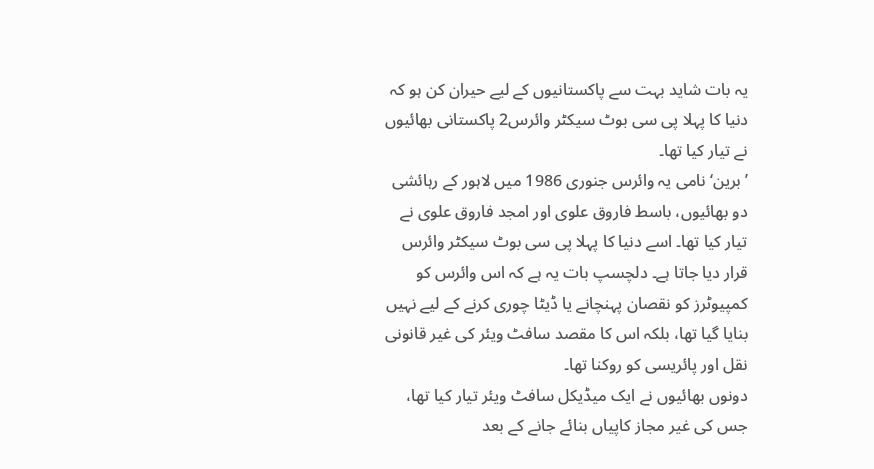یہ بات شاید بہت سے پاکستانیوں کے لیے حیران کن ہو کہ دنیا کا پہلا پی سی بوٹ سیکٹر وائرس2 پاکستانی بھائیوں نے تیار کیا تھا۔
’برین‘ نامی یہ وائرس جنوری 1986 میں لاہور کے رہائشی دو بھائیوں، باسط فاروق علوی اور امجد فاروق علوی نے تیار کیا تھا۔ اسے دنیا کا پہلا پی سی بوٹ سیکٹر وائرس قرار دیا جاتا ہے۔ دلچسپ بات یہ ہے کہ اس وائرس کو کمپیوٹرز کو نقصان پہنچانے یا ڈیٹا چوری کرنے کے لیے نہیں بنایا گیا تھا، بلکہ اس کا مقصد سافٹ ویئر کی غیر قانونی نقل اور پائریسی کو روکنا تھا۔
دونوں بھائیوں نے ایک میڈیکل سافٹ ویئر تیار کیا تھا، جس کی غیر مجاز کاپیاں بنائے جانے کے بعد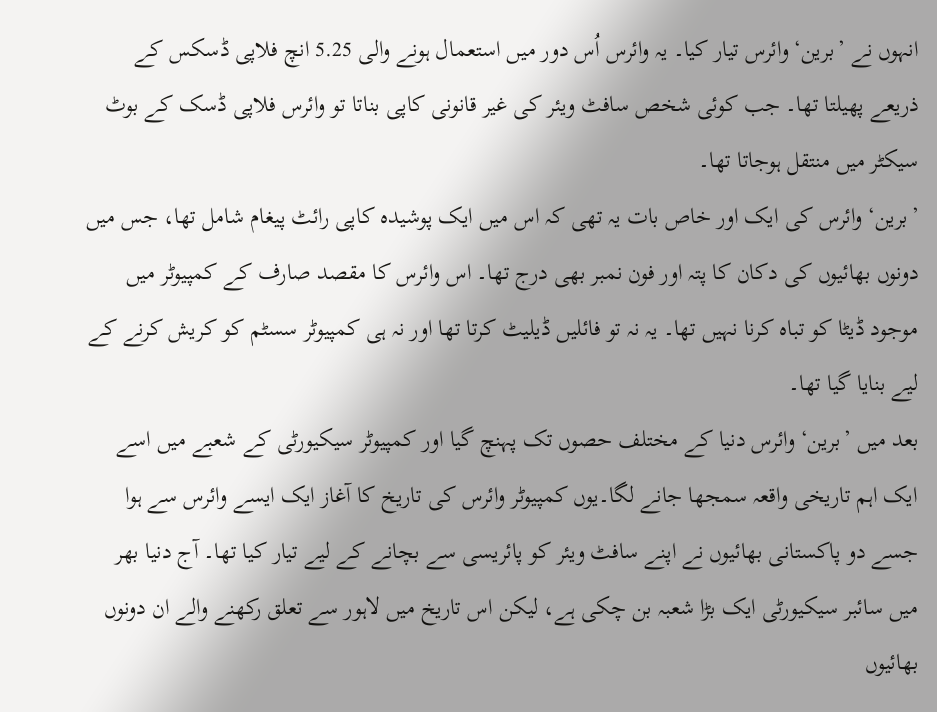انہوں نے ’برین‘ وائرس تیار کیا۔ یہ وائرس اُس دور میں استعمال ہونے والی 5.25 انچ فلاپی ڈسکس کے ذریعے پھیلتا تھا۔ جب کوئی شخص سافٹ ویئر کی غیر قانونی کاپی بناتا تو وائرس فلاپی ڈسک کے بوٹ سیکٹر میں منتقل ہوجاتا تھا۔
’برین‘ وائرس کی ایک اور خاص بات یہ تھی کہ اس میں ایک پوشیدہ کاپی رائٹ پیغام شامل تھا، جس میں دونوں بھائیوں کی دکان کا پتہ اور فون نمبر بھی درج تھا۔ اس وائرس کا مقصد صارف کے کمپیوٹر میں موجود ڈیٹا کو تباہ کرنا نہیں تھا۔ یہ نہ تو فائلیں ڈیلیٹ کرتا تھا اور نہ ہی کمپیوٹر سسٹم کو کریش کرنے کے لیے بنایا گیا تھا۔
بعد میں ’برین‘ وائرس دنیا کے مختلف حصوں تک پہنچ گیا اور کمپیوٹر سیکیورٹی کے شعبے میں اسے ایک اہم تاریخی واقعہ سمجھا جانے لگا۔یوں کمپیوٹر وائرس کی تاریخ کا آغاز ایک ایسے وائرس سے ہوا جسے دو پاکستانی بھائیوں نے اپنے سافٹ ویئر کو پائریسی سے بچانے کے لیے تیار کیا تھا۔ آج دنیا بھر میں سائبر سیکیورٹی ایک بڑا شعبہ بن چکی ہے، لیکن اس تاریخ میں لاہور سے تعلق رکھنے والے ان دونوں بھائیوں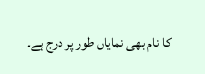کا نام بھی نمایاں طور پر درج ہے۔